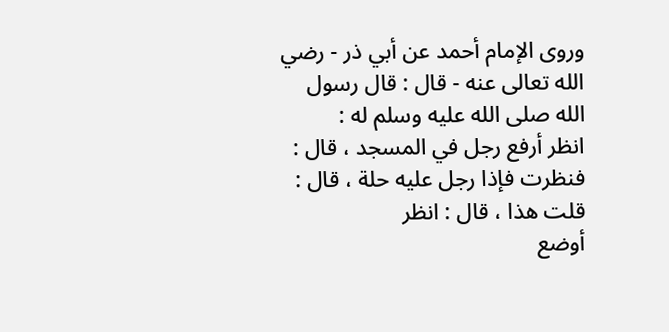وروى الإمام أحمد عن أبي ذر - رضي الله تعالى عنه - قال : قال رسول الله صلى الله عليه وسلم له :
انظر أرفع رجل في المسجد ، قال : فنظرت فإذا رجل عليه حلة ، قال : قلت هذا ، قال : انظر
أوضع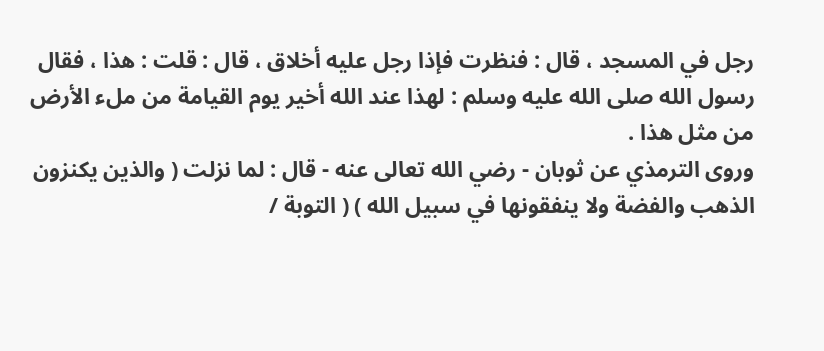رجل في المسجد ، قال : فنظرت فإذا رجل عليه أخلاق ، قال : قلت : هذا ، فقال
رسول الله صلى الله عليه وسلم : لهذا عند الله أخير يوم القيامة من ملء الأرض من مثل هذا .
وروى الترمذي عن ثوبان - رضي الله تعالى عنه - قال : لما نزلت ( والذين يكنزون
الذهب والفضة ولا ينفقونها في سبيل الله ) ( التوبة /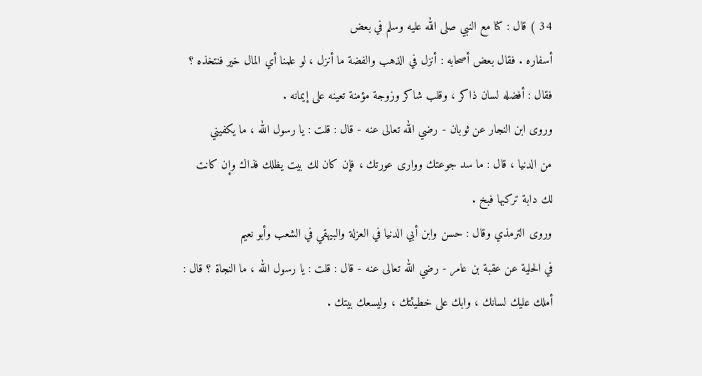34 ) قال : كنا مع النبي صلى الله عليه وسلم في بعض
أسفاره . فقال بعض أصحابه : أنزل في الذهب والفضة ما أنزل ، لو علمنا أي المال خير فنتخذه ؟
فقال : أفضله لسان ذاكر ، وقلب شاكر وزوجة مؤمنة تعينه على إيمانه .
وروى ابن النجار عن ثوبان - رضي الله تعالى عنه - قال : قلت : يا رسول الله ، ما يكفيني
من الدنيا ، قال : ما سد جوعتك ووارى عورتك ، فإن كان لك بيت يظلك فذاك وإن كانت
لك دابة تركبها فبخ .
وروى الترمذي وقال : حسن وابن أبي الدنيا في العزلة والبيهقي في الشعب وأبو نعيم
في الحلية عن عقبة بن عامر - رضي الله تعالى عنه - قال : قلت : يا رسول الله ، ما النجاة ؟ قال :
أملك عليك لسانك ، وابك على خطيئتك ، وليسعك بيتك .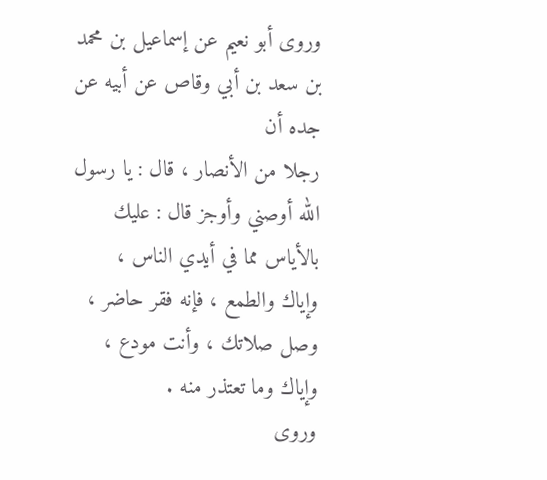وروى أبو نعيم عن إسماعيل بن محمد بن سعد بن أبي وقاص عن أبيه عن جده أن
رجلا من الأنصار ، قال : يا رسول الله أوصني وأوجز قال : عليك بالأياس مما في أيدي الناس ،
وإياك والطمع ، فإنه فقر حاضر ، وصل صلاتك ، وأنت مودع ، وإياك وما تعتذر منه .
وروى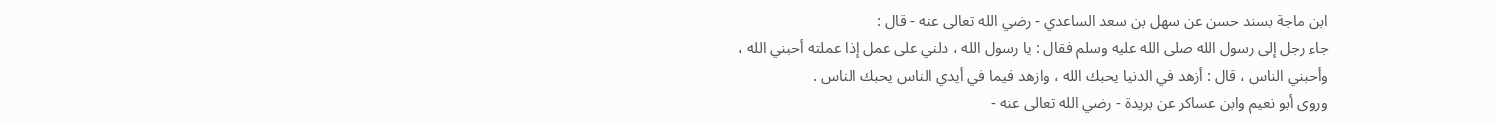ابن ماجة بسند حسن عن سهل بن سعد الساعدي - رضي الله تعالى عنه - قال :
جاء رجل إلى رسول الله صلى الله عليه وسلم فقال : يا رسول الله ، دلني على عمل إذا عملته أحبني الله ،
وأحبني الناس ، قال : أزهد في الدنيا يحبك الله ، وازهد فيما في أيدي الناس يحبك الناس .
وروى أبو نعيم وابن عساكر عن بريدة - رضي الله تعالى عنه -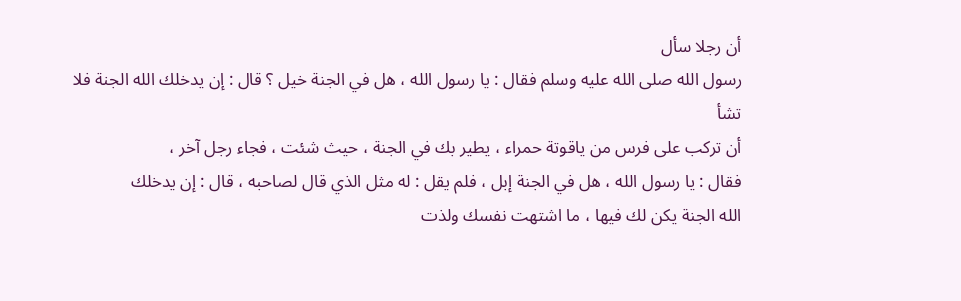أن رجلا سأل
رسول الله صلى الله عليه وسلم فقال : يا رسول الله ، هل في الجنة خيل ؟ قال : إن يدخلك الله الجنة فلا تشأ
أن تركب على فرس من ياقوتة حمراء ، يطير بك في الجنة ، حيث شئت ، فجاء رجل آخر ،
فقال : يا رسول الله ، هل في الجنة إبل ، فلم يقل : له مثل الذي قال لصاحبه ، قال : إن يدخلك
الله الجنة يكن لك فيها ، ما اشتهت نفسك ولذت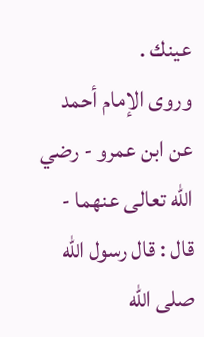عينك .
وروى الإمام أحمد عن ابن عمرو - رضي الله تعالى عنهما - قال : قال رسول الله صلى الله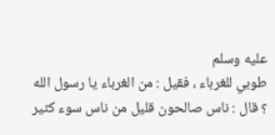عليه وسلم
طوبي للغرباء ، فقيل : من الغرباء يا رسول الله ؟ قال : ناس صالحون قليل من ناس سوء كثير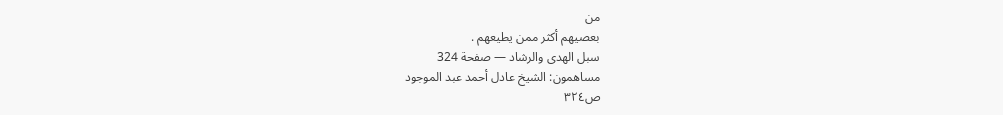من
بعصيهم أكثر ممن يطيعهم .
سبل الهدى والرشاد — صفحة 324
مساهمون: الشيخ عادل أحمد عبد الموجود
ص٣٢٤